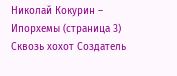Николай Кокурин – Ипорхемы (страница 3)
Сквозь хохот Создатель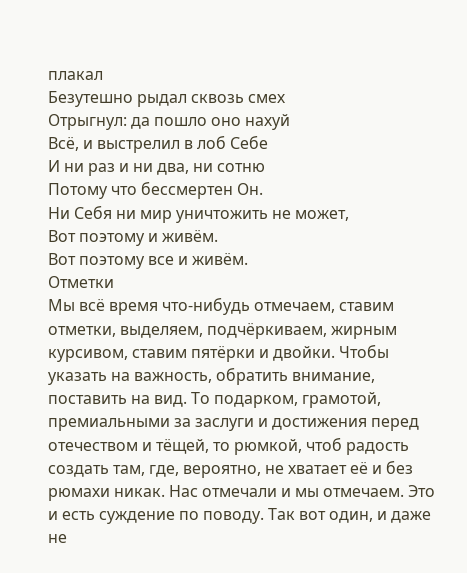плакал
Безутешно рыдал сквозь смех
Отрыгнул: да пошло оно нахуй
Всё, и выстрелил в лоб Себе
И ни раз и ни два, ни сотню
Потому что бессмертен Он.
Ни Себя ни мир уничтожить не может,
Вот поэтому и живём.
Вот поэтому все и живём.
Отметки
Мы всё время что-нибудь отмечаем, ставим отметки, выделяем, подчёркиваем, жирным курсивом, ставим пятёрки и двойки. Чтобы указать на важность, обратить внимание, поставить на вид. То подарком, грамотой, премиальными за заслуги и достижения перед отечеством и тёщей, то рюмкой, чтоб радость создать там, где, вероятно, не хватает её и без рюмахи никак. Нас отмечали и мы отмечаем. Это и есть суждение по поводу. Так вот один, и даже не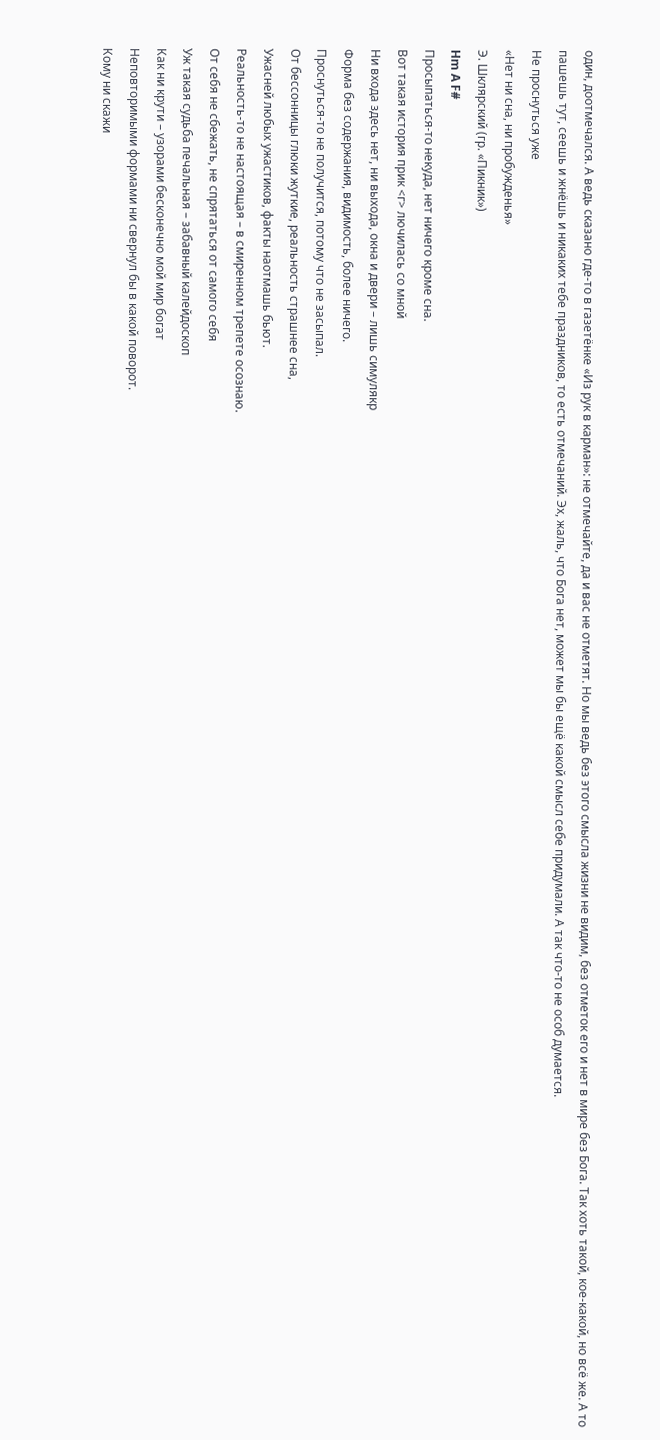один, доотмечался. А ведь сказано где-то в газетёнке «Из рук в карман»: не отмечайте, да и вас не отметят. Но мы ведь без этого смысла жизни не видим, без отметок его и нет в мире без Бога. Так хоть такой, кое-какой, но всё же. А то пашешь тут, сеешь и жнёшь и никаких тебе праздников, то есть отмечаний. Эх, жаль, что Бога нет, может мы бы ещё какой смысл себе придумали. А так что-то не особ думается.
Не проснуться уже
«Нет ни сна, ни пробужденья»
Э. Шклярский (гр. «Пикник»)
Hm A F#
Просыпаться-то некуда, нет ничего кроме сна.
Вот такая история прик <г> лючилась со мной
Ни входа здесь нет, ни выхода, окна и двери – лишь симулякр
Форма без содержания, видимость, более ничего.
Проснуться-то не получится, потому что не засыпал.
От бессонницы глюки жуткие, реальность страшнее сна,
Ужасней любых ужастиков, факты наотмашь бьют.
Реальность-то не настоящая – в смиренном трепете осознаю.
От себя не сбежать, не спрятаться от самого себя
Уж такая судьба печальная – забавный калейдоскоп
Как ни крути – узорами бесконечно мой мир богат
Неповторимыми формами ни свернул бы в какой поворот.
Кому ни скажи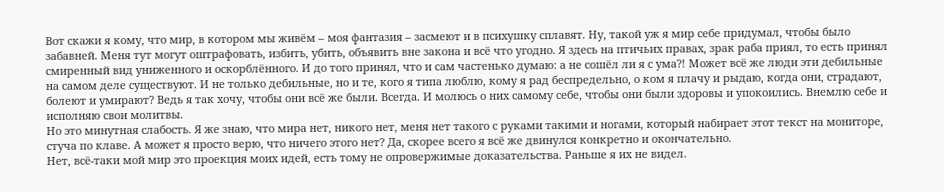Вот скажи я кому, что мир, в котором мы живём – моя фантазия – засмеют и в психушку сплавят. Ну, такой уж я мир себе придумал, чтобы было забавней. Меня тут могут оштрафовать, избить, убить, объявить вне закона и всё что угодно. Я здесь на птичьих правах, зрак раба приял, то есть принял смиренный вид униженного и оскорблённого. И до того принял, что и сам частенько думаю: а не сошёл ли я с ума?! Может всё же люди эти дебильные на самом деле существуют. И не только дебильные, но и те, кого я типа люблю, кому я рад беспредельно, о ком я плачу и рыдаю, когда они, страдают, болеют и умирают? Ведь я так хочу, чтобы они всё же были. Всегда. И молюсь о них самому себе, чтобы они были здоровы и упокоились. Внемлю себе и исполняю свои молитвы.
Но это минутная слабость. Я же знаю, что мира нет, никого нет, меня нет такого с руками такими и ногами, который набирает этот текст на мониторе, стуча по клаве. А может я просто верю, что ничего этого нет? Да, скорее всего я всё же двинулся конкретно и окончательно.
Нет, всё-таки мой мир это проекция моих идей, есть тому не опровержимые доказательства. Раньше я их не видел.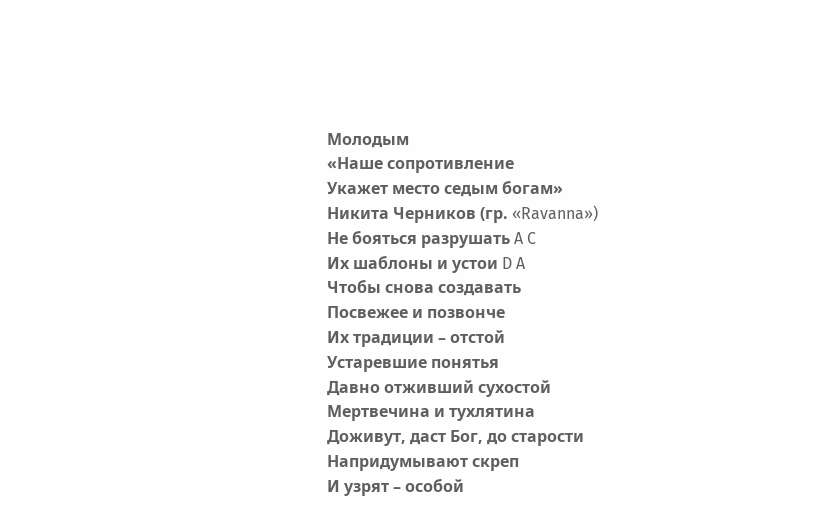Молодым
«Наше сопротивление
Укажет место седым богам»
Никита Черников (гр. «Ravanna»)
Не бояться разрушать A C
Их шаблоны и устои D A
Чтобы снова создавать
Посвежее и позвонче
Их традиции – отстой
Устаревшие понятья
Давно отживший сухостой
Мертвечина и тухлятина
Доживут, даст Бог, до старости
Напридумывают скреп
И узрят – особой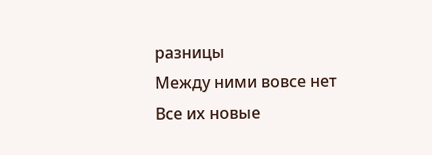разницы
Между ними вовсе нет
Все их новые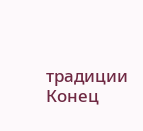традиции
Конец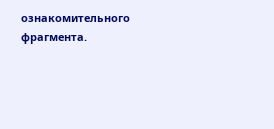ознакомительного фрагмента.